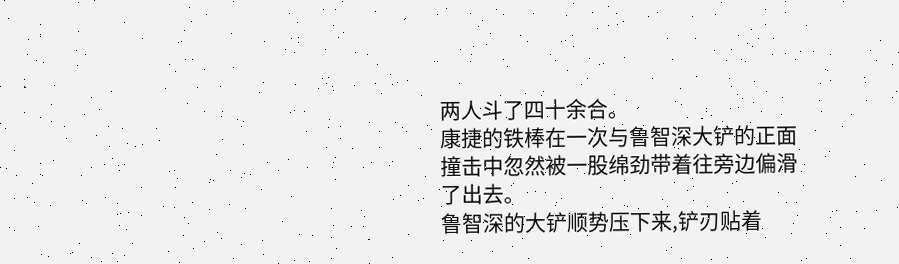两人斗了四十余合。
康捷的铁棒在一次与鲁智深大铲的正面撞击中忽然被一股绵劲带着往旁边偏滑了出去。
鲁智深的大铲顺势压下来,铲刃贴着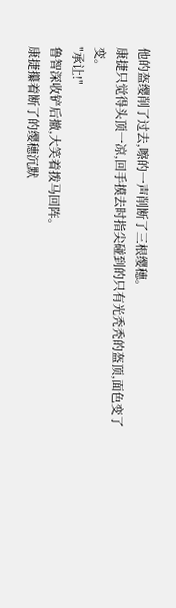他的盔缨削了过去,嚓的一声削断了三根缨穗。
康捷只觉得头顶一凉,回手摸去时指尖碰到的只有光秃秃的盔顶,面色变了变。
"承让!"
鲁智深收铲后撤,大笑着拨马回阵。
康捷攥着断了的缨穗沉默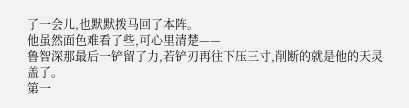了一会儿,也默默拨马回了本阵。
他虽然面色难看了些,可心里清楚——
鲁智深那最后一铲留了力,若铲刃再往下压三寸,削断的就是他的天灵盖了。
第一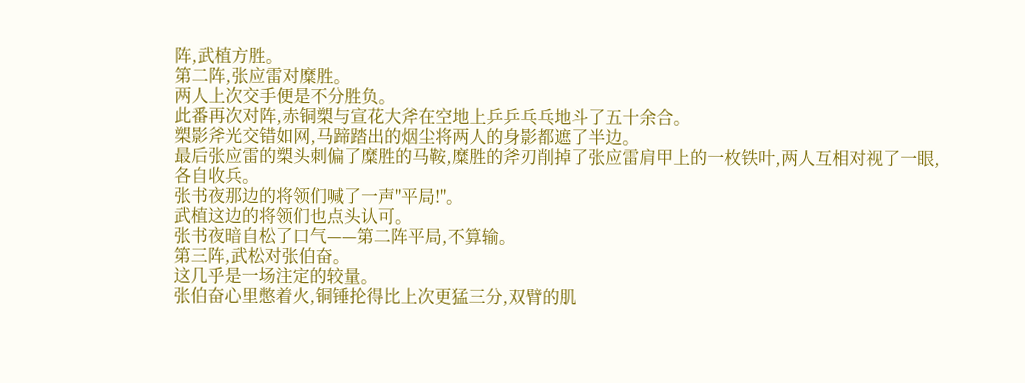阵,武植方胜。
第二阵,张应雷对糜胜。
两人上次交手便是不分胜负。
此番再次对阵,赤铜槊与宣花大斧在空地上乒乒乓乓地斗了五十余合。
槊影斧光交错如网,马蹄踏出的烟尘将两人的身影都遮了半边。
最后张应雷的槊头刺偏了糜胜的马鞍,糜胜的斧刃削掉了张应雷肩甲上的一枚铁叶,两人互相对视了一眼,各自收兵。
张书夜那边的将领们喊了一声"平局!"。
武植这边的将领们也点头认可。
张书夜暗自松了口气——第二阵平局,不算输。
第三阵,武松对张伯奋。
这几乎是一场注定的较量。
张伯奋心里憋着火,铜锤抡得比上次更猛三分,双臂的肌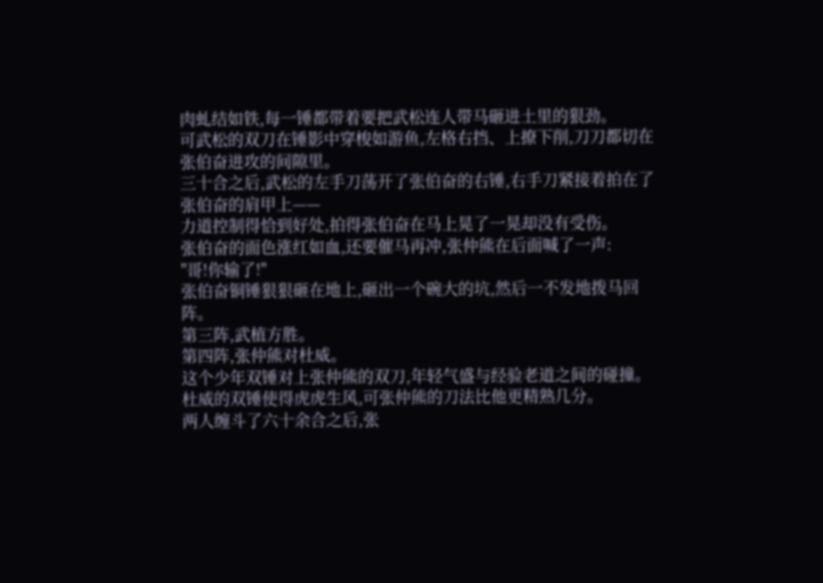肉虬结如铁,每一锤都带着要把武松连人带马砸进土里的狠劲。
可武松的双刀在锤影中穿梭如游鱼,左格右挡、上撩下削,刀刀都切在张伯奋进攻的间隙里。
三十合之后,武松的左手刀荡开了张伯奋的右锤,右手刀紧接着拍在了张伯奋的肩甲上——
力道控制得恰到好处,拍得张伯奋在马上晃了一晃却没有受伤。
张伯奋的面色涨红如血,还要催马再冲,张仲熊在后面喊了一声:
"哥!你输了!"
张伯奋铜锤狠狠砸在地上,砸出一个碗大的坑,然后一不发地拨马回阵。
第三阵,武植方胜。
第四阵,张仲熊对杜威。
这个少年双锤对上张仲熊的双刀,年轻气盛与经验老道之间的碰撞。
杜威的双锤使得虎虎生风,可张仲熊的刀法比他更精熟几分。
两人缠斗了六十余合之后,张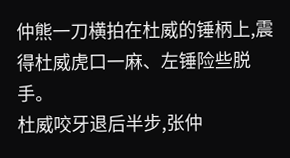仲熊一刀横拍在杜威的锤柄上,震得杜威虎口一麻、左锤险些脱手。
杜威咬牙退后半步,张仲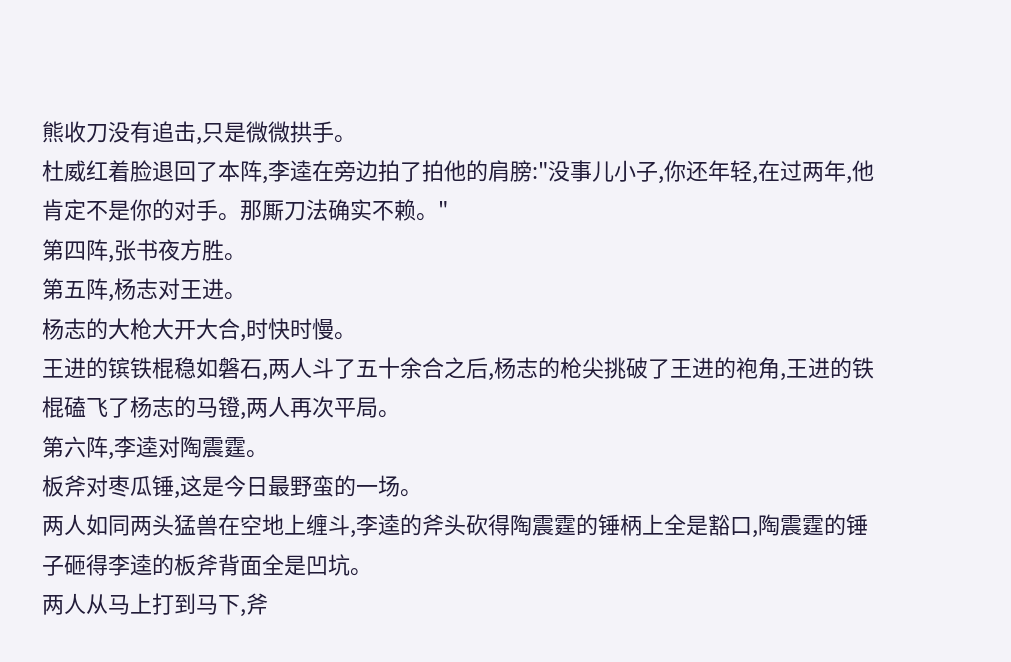熊收刀没有追击,只是微微拱手。
杜威红着脸退回了本阵,李逵在旁边拍了拍他的肩膀:"没事儿小子,你还年轻,在过两年,他肯定不是你的对手。那厮刀法确实不赖。"
第四阵,张书夜方胜。
第五阵,杨志对王进。
杨志的大枪大开大合,时快时慢。
王进的镔铁棍稳如磐石,两人斗了五十余合之后,杨志的枪尖挑破了王进的袍角,王进的铁棍磕飞了杨志的马镫,两人再次平局。
第六阵,李逵对陶震霆。
板斧对枣瓜锤,这是今日最野蛮的一场。
两人如同两头猛兽在空地上缠斗,李逵的斧头砍得陶震霆的锤柄上全是豁口,陶震霆的锤子砸得李逵的板斧背面全是凹坑。
两人从马上打到马下,斧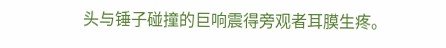头与锤子碰撞的巨响震得旁观者耳膜生疼。